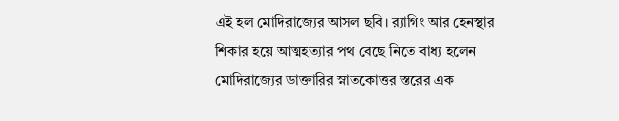এই হল মোদিরাজ্যের আসল ছবি। র‍্যাগিং আর হেনস্থার শিকার হয়ে আত্মহত্যার পথ বেছে নিতে বাধ্য হলেন মোদিরাজ্যের ডাক্তারির স্নাতকোত্তর স্তরের এক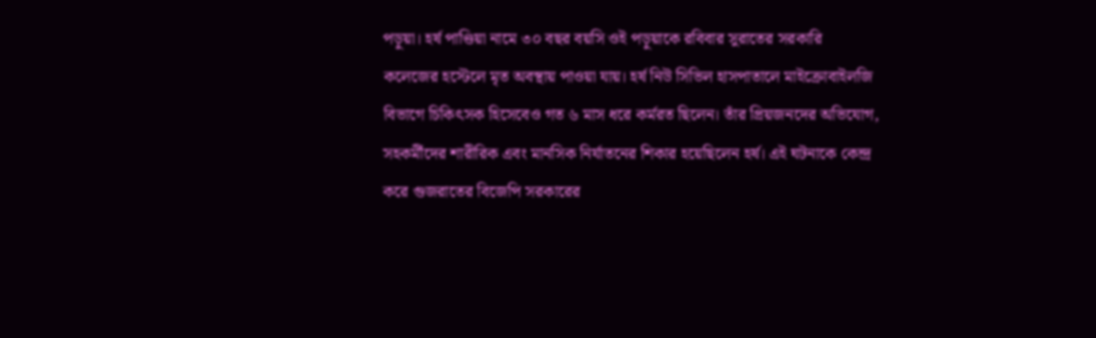পড়ুয়া। হর্ষ পাণ্ডিয়া নামে ৩০ বছর বয়সি ওই পড়ুয়াকে রবিবার সুরাতের সরকারি কলেজের হস্টেলে মৃত অবস্থায় পাওয়া যায়। হর্ষ নিউ সিভিল হাসপাতালে মাইক্রোবাইলজি বিভাগে চিকিৎসক হিসেবেও গত ৬ মাস ধরে কর্মরত ছিলেন। তাঁর প্রিয়জনদের অভিযোগ, সহকর্মীদের শারীরিক এবং মানসিক নির্যাতনের শিকার হয়েছিলেন হর্ষ। এই ঘটনাকে কেন্দ্র করে গুজরাতের বিজেপি সরকারের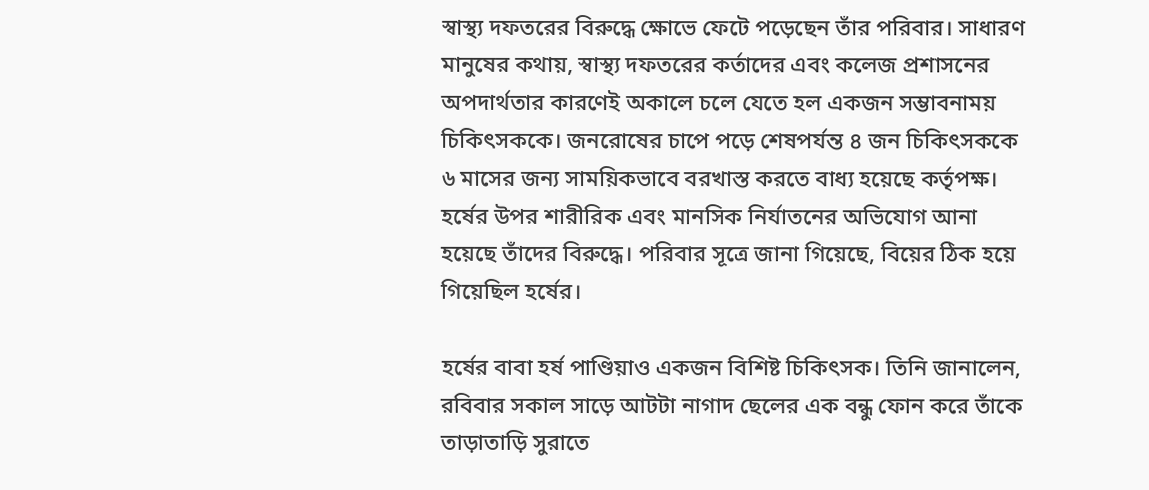স্বাস্থ্য দফতরের বিরুদ্ধে ক্ষোভে ফেটে পড়েছেন তাঁর পরিবার। সাধারণ মানুষের কথায়, স্বাস্থ্য দফতরের কর্তাদের এবং কলেজ প্রশাসনের অপদার্থতার কারণেই অকালে চলে যেতে হল একজন সম্ভাবনাময় চিকিৎসককে। জনরোষের চাপে পড়ে শেষপর্যন্ত ৪ জন চিকিৎসককে ৬ মাসের জন্য সাময়িকভাবে বরখাস্ত করতে বাধ্য হয়েছে কর্তৃপক্ষ। হর্ষের উপর শারীরিক এবং মানসিক নির্যাতনের অভিযোগ আনা হয়েছে তাঁদের বিরুদ্ধে। পরিবার সূত্রে জানা গিয়েছে, বিয়ের ঠিক হয়ে গিয়েছিল হর্ষের।

হর্ষের বাবা হর্ষ পাণ্ডিয়াও একজন বিশিষ্ট চিকিৎসক। তিনি জানালেন, রবিবার সকাল সাড়ে আটটা নাগাদ ছেলের এক বন্ধু ফোন করে তাঁকে তাড়াতাড়ি সুরাতে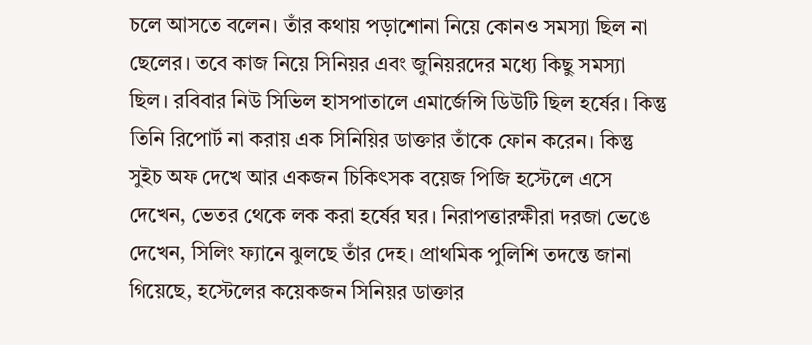চলে আসতে বলেন। তাঁর কথায় পড়াশোনা নিয়ে কোনও সমস্যা ছিল না ছেলের। তবে কাজ নিয়ে সিনিয়র এবং জুনিয়রদের মধ্যে কিছু সমস্যা ছিল। রবিবার নিউ সিভিল হাসপাতালে এমার্জেন্সি ডিউটি ছিল হর্ষের। কিন্তু তিনি রিপোর্ট না করায় এক সিনিয়ির ডাক্তার তাঁকে ফোন করেন। কিন্তু সুইচ অফ দেখে আর একজন চিকিৎসক বয়েজ পিজি হস্টেলে এসে দেখেন, ভেতর থেকে লক করা হর্ষের ঘর। নিরাপত্তারক্ষীরা দরজা ভেঙে দেখেন, সিলিং ফ্যানে ঝুলছে তাঁর দেহ। প্রাথমিক পুলিশি তদন্তে জানা গিয়েছে, হস্টেলের কয়েকজন সিনিয়র ডাক্তার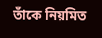তাঁকে নিয়মিত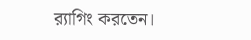র‍্যাগিং করতেন।